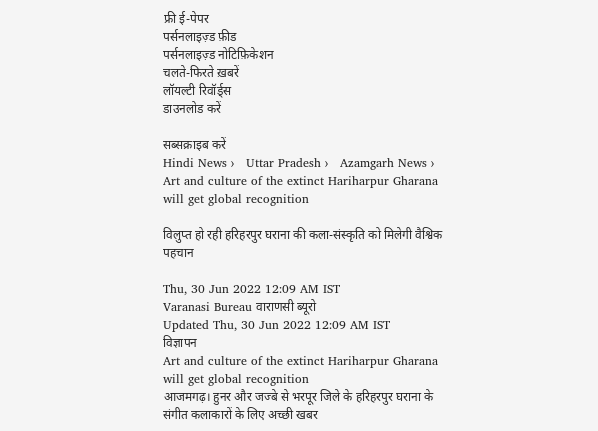फ्री ई-पेपर
पर्सनलाइज़्ड फ़ीड
पर्सनलाइज़्ड नोटिफ़िकेशन
चलते-फिरते ख़बरें
लॉयल्टी रिवॉर्ड्स
डाउनलोड करें

सब्सक्राइब करें
Hindi News ›   Uttar Pradesh ›   Azamgarh News ›   Art and culture of the extinct Hariharpur Gharana will get global recognition

विलुप्त हो रही हरिहरपुर घराना की कला-संस्कृति को मिलेगी वैश्विक पहचान

Thu, 30 Jun 2022 12:09 AM IST
Varanasi Bureau वाराणसी ब्यूरो
Updated Thu, 30 Jun 2022 12:09 AM IST
विज्ञापन
Art and culture of the extinct Hariharpur Gharana will get global recognition
आजमगढ़। हुनर और जज्बे से भरपूर जिले के हरिहरपुर घराना के संगीत कलाकारों के लिए अच्छी खबर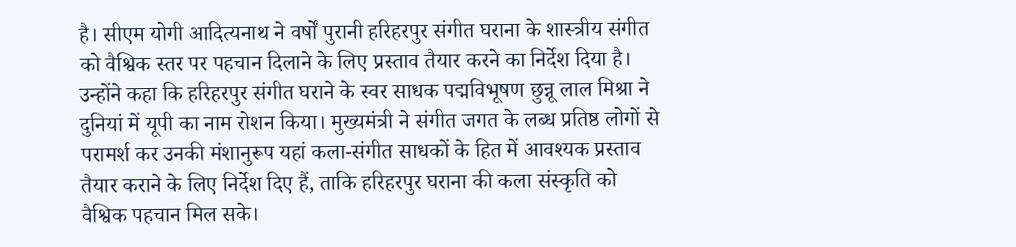है। सीएम योगी आदित्यनाथ ने वर्षों पुरानी हरिहरपुर संगीत घराना के शास्त्रीय संगीत को वैश्विक स्तर पर पहचान दिलाने के लिए प्रस्ताव तैयार करने का निर्देश दिया है। उन्होंने कहा कि हरिहरपुर संगीत घराने के स्वर साधक पद्मविभूषण छुन्नू लाल मिश्रा ने दुनियां में यूपी का नाम रोशन किया। मुख्यमंत्री ने संगीत जगत के लब्ध प्रतिष्ठ लोगों से परामर्श कर उनकी मंशानुरूप यहां कला-संगीत साधकों के हित में आवश्यक प्रस्ताव तैयार कराने के लिए निर्देश दिए हैं, ताकि हरिहरपुर घराना की कला संस्कृति को वैश्विक पहचान मिल सके।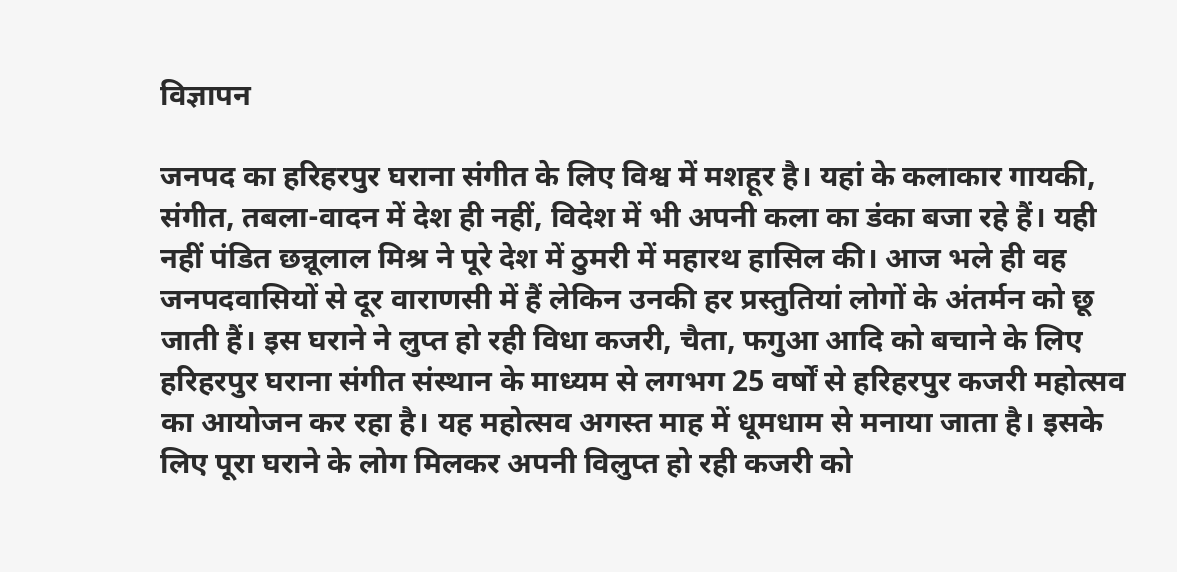विज्ञापन

जनपद का हरिहरपुर घराना संगीत के लिए विश्व में मशहूर है। यहां के कलाकार गायकी, संगीत, तबला-वादन में देश ही नहीं, विदेश में भी अपनी कला का डंका बजा रहे हैं। यही नहीं पंडित छन्नूलाल मिश्र ने पूरे देश में ठुमरी में महारथ हासिल की। आज भले ही वह जनपदवासियों से दूर वाराणसी में हैं लेकिन उनकी हर प्रस्तुतियां लोगों के अंतर्मन को छू जाती हैं। इस घराने ने लुप्त हो रही विधा कजरी, चैता, फगुआ आदि को बचाने के लिए हरिहरपुर घराना संगीत संस्थान के माध्यम से लगभग 25 वर्षों से हरिहरपुर कजरी महोत्सव का आयोजन कर रहा है। यह महोत्सव अगस्त माह में धूमधाम से मनाया जाता है। इसके लिए पूरा घराने के लोग मिलकर अपनी विलुप्त हो रही कजरी को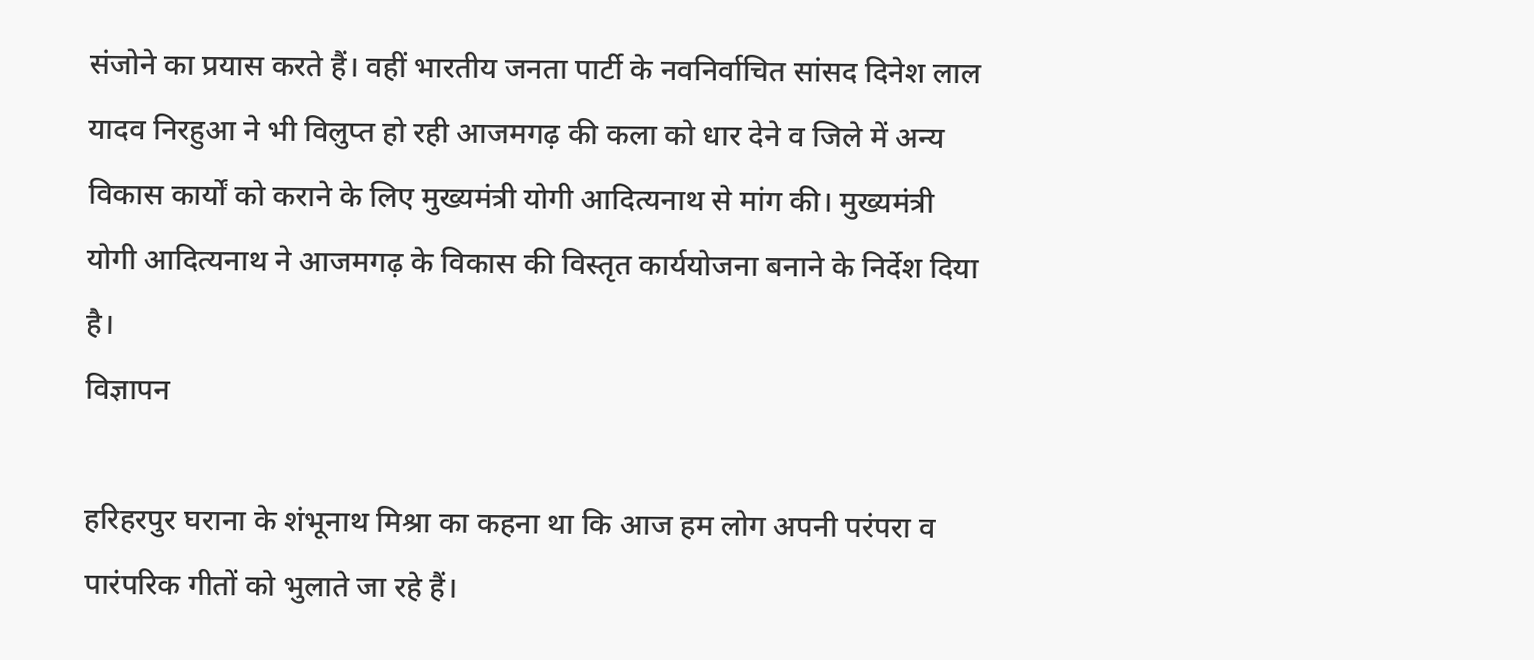संजोने का प्रयास करते हैं। वहीं भारतीय जनता पार्टी के नवनिर्वाचित सांसद दिनेश लाल यादव निरहुआ ने भी विलुप्त हो रही आजमगढ़ की कला को धार देने व जिले में अन्य विकास कार्यों को कराने के लिए मुख्यमंत्री योगी आदित्यनाथ से मांग की। मुख्यमंत्री योगी आदित्यनाथ ने आजमगढ़ के विकास की विस्तृत कार्ययोजना बनाने के निर्देश दिया है।
विज्ञापन

हरिहरपुर घराना के शंभूनाथ मिश्रा का कहना था कि आज हम लोग अपनी परंपरा व पारंपरिक गीतों को भुलाते जा रहे हैं।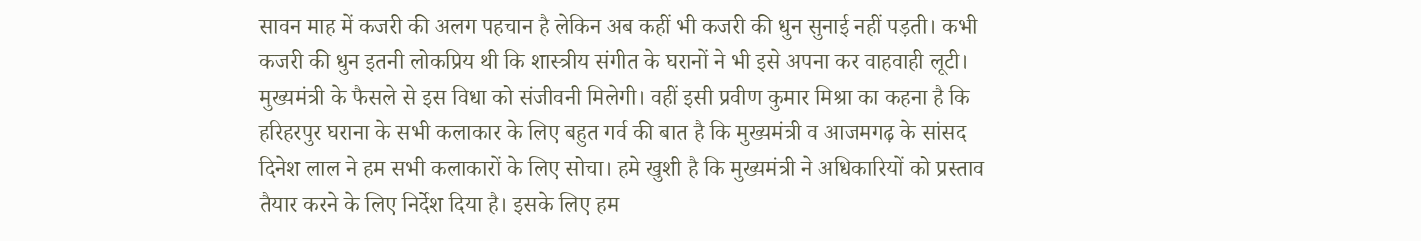सावन माह में कजरी की अलग पहचान है लेकिन अब कहीं भी कजरी की धुन सुनाई नहीं पड़ती। कभी कजरी की धुन इतनी लोकप्रिय थी कि शास्त्रीय संगीत के घरानों ने भी इसे अपना कर वाहवाही लूटी। मुख्यमंत्री के फैसले से इस विधा को संजीवनी मिलेगी। वहीं इसी प्रवीण कुमार मिश्रा का कहना है कि हरिहरपुर घराना के सभी कलाकार के लिए बहुत गर्व की बात है कि मुख्यमंत्री व आजमगढ़ के सांसद दिनेश लाल ने हम सभी कलाकारों के लिए सोचा। हमे खुशी है कि मुख्यमंत्री ने अधिकारियों को प्रस्ताव तैयार करने के लिए निर्देश दिया है। इसके लिए हम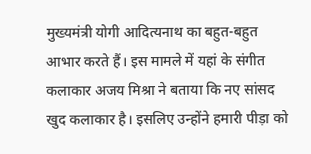मुख्यमंत्री योगी आदित्यनाथ का बहुत-बहुत आभार करते हैं। इस मामले में यहां के संगीत कलाकार अजय मिश्रा ने बताया कि नए सांसद खुद कलाकार है। इसलिए उन्होंने हमारी पीड़ा को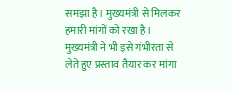समझा है। मुख्यमंत्री से मिलकर हमारी मांगों को रखा है। मुख्यमंत्री ने भी इसे गंभीरता से लेते हुए प्रस्ताव तैयार कर मांगा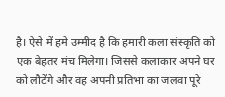है। ऐसे में हमे उम्मीद है कि हमारी कला संस्कृति को एक बेहतर मंच मिलेगा। जिससे कलाकार अपने घर को लौटेंगे और वह अपनी प्रतिभा का जलवा पूरे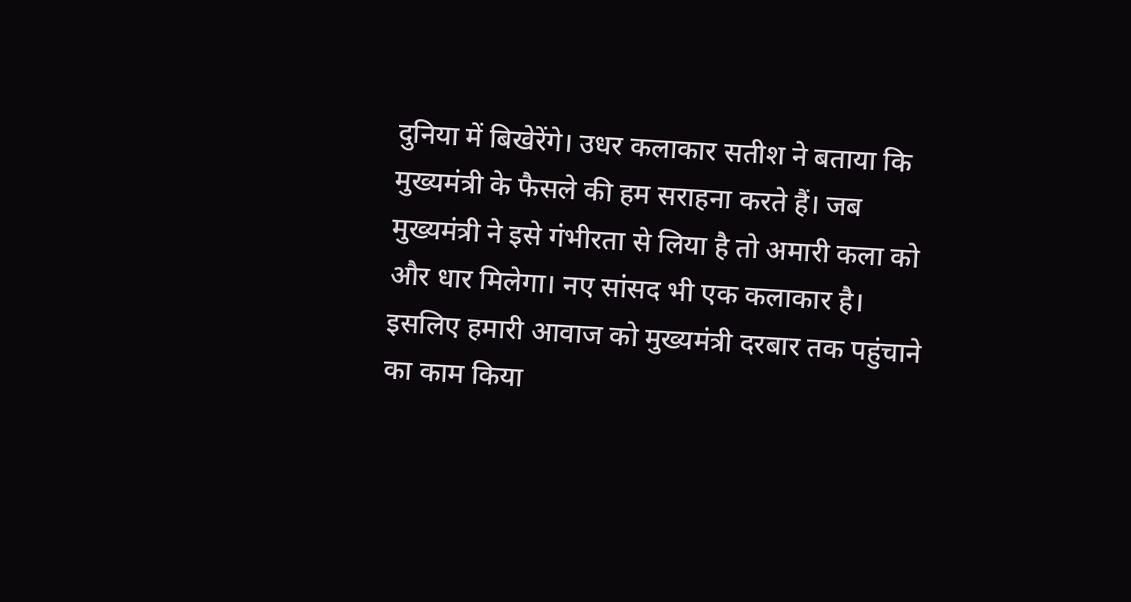दुनिया में बिखेरेंगे। उधर कलाकार सतीश ने बताया कि मुख्यमंत्री के फैसले की हम सराहना करते हैं। जब मुख्यमंत्री ने इसे गंभीरता से लिया है तो अमारी कला को और धार मिलेगा। नए सांसद भी एक कलाकार है। इसलिए हमारी आवाज को मुख्यमंत्री दरबार तक पहुंचाने का काम किया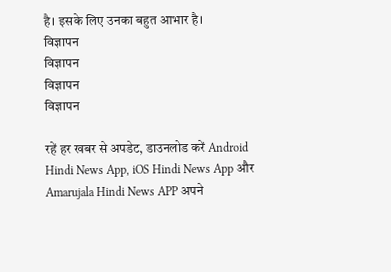है। इसके लिए उनका बहुत आभार है।
विज्ञापन
विज्ञापन
विज्ञापन
विज्ञापन

रहें हर खबर से अपडेट, डाउनलोड करें Android Hindi News App, iOS Hindi News App और Amarujala Hindi News APP अपने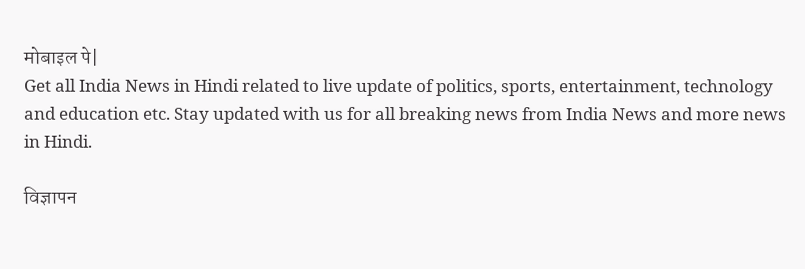मोबाइल पे|
Get all India News in Hindi related to live update of politics, sports, entertainment, technology and education etc. Stay updated with us for all breaking news from India News and more news in Hindi.

विज्ञापन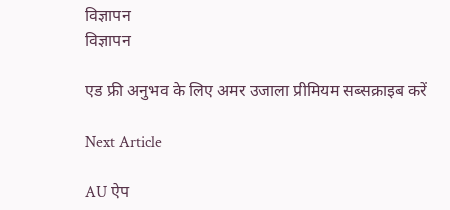विज्ञापन
विज्ञापन

एड फ्री अनुभव के लिए अमर उजाला प्रीमियम सब्सक्राइब करें

Next Article

AU ऐप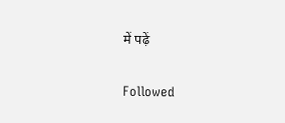में पढ़ें

Followed